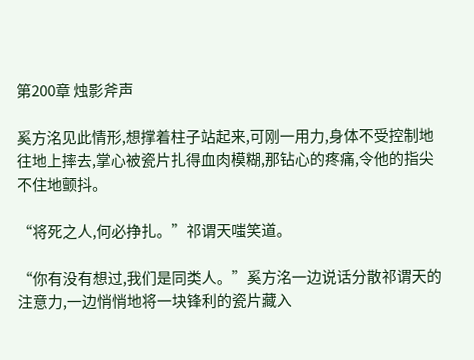第200章 烛影斧声

奚方洺见此情形,想撑着柱子站起来,可刚一用力,身体不受控制地往地上摔去,掌心被瓷片扎得血肉模糊,那钻心的疼痛,令他的指尖不住地颤抖。

“将死之人,何必挣扎。”祁谓天嗤笑道。

“你有没有想过,我们是同类人。”奚方洺一边说话分散祁谓天的注意力,一边悄悄地将一块锋利的瓷片藏入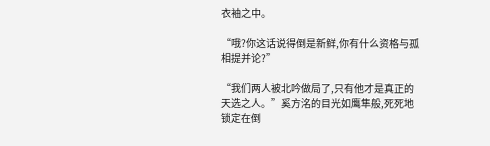衣袖之中。

“哦?你这话说得倒是新鲜,你有什么资格与孤相提并论?”

“我们两人被北吟做局了,只有他才是真正的天选之人。”奚方洺的目光如鹰隼般,死死地锁定在倒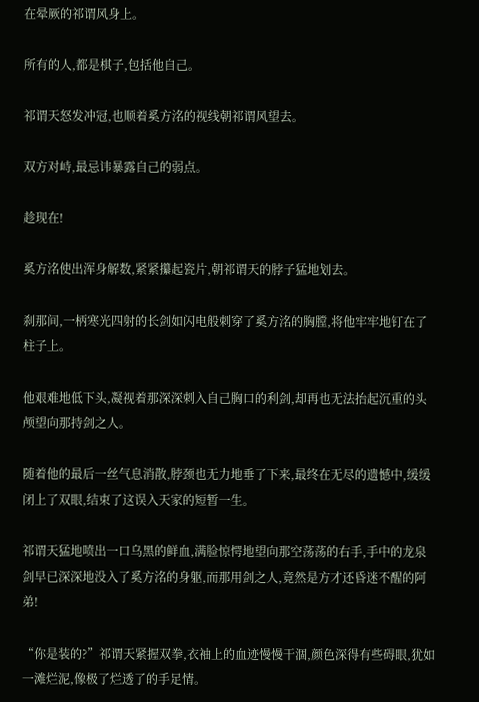在晕厥的祁谓风身上。

所有的人,都是棋子,包括他自己。

祁谓天怒发冲冠,也顺着奚方洺的视线朝祁谓风望去。

双方对峙,最忌讳暴露自己的弱点。

趁现在!

奚方洺使出浑身解数,紧紧攥起瓷片,朝祁谓天的脖子猛地划去。

刹那间,一柄寒光四射的长剑如闪电般刺穿了奚方洺的胸膛,将他牢牢地钉在了柱子上。

他艰难地低下头,凝视着那深深刺入自己胸口的利剑,却再也无法抬起沉重的头颅望向那持剑之人。

随着他的最后一丝气息消散,脖颈也无力地垂了下来,最终在无尽的遗憾中,缓缓闭上了双眼,结束了这误入天家的短暂一生。

祁谓天猛地喷出一口乌黑的鲜血,满脸惊愕地望向那空荡荡的右手,手中的龙泉剑早已深深地没入了奚方洺的身躯,而那用剑之人,竟然是方才还昏迷不醒的阿弟!

“你是装的?”祁谓天紧握双拳,衣袖上的血迹慢慢干涸,颜色深得有些碍眼,犹如一滩烂泥,像极了烂透了的手足情。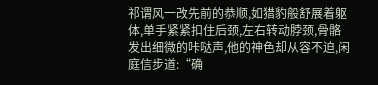祁谓风一改先前的恭顺,如猎豹般舒展着躯体,单手紧紧扣住后颈,左右转动脖颈,骨骼发出细微的咔哒声,他的神色却从容不迫,闲庭信步道:“确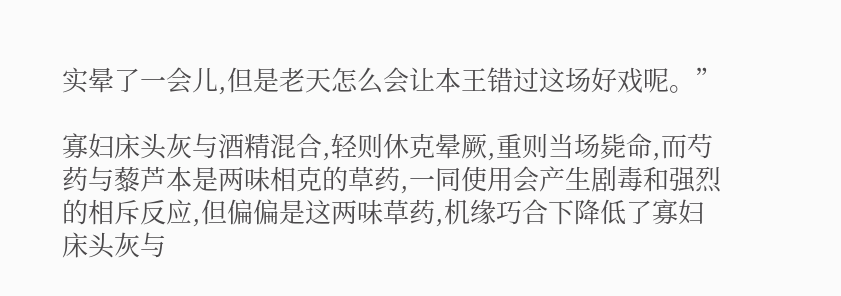实晕了一会儿,但是老天怎么会让本王错过这场好戏呢。”

寡妇床头灰与酒精混合,轻则休克晕厥,重则当场毙命,而芍药与藜芦本是两味相克的草药,一同使用会产生剧毒和强烈的相斥反应,但偏偏是这两味草药,机缘巧合下降低了寡妇床头灰与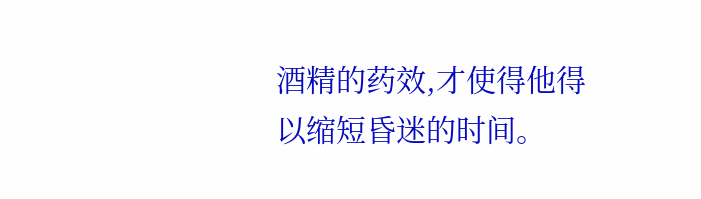酒精的药效,才使得他得以缩短昏迷的时间。